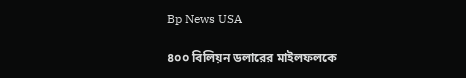Bp News USA

৪০০ বিলিয়ন ডলারের মাইলফলকে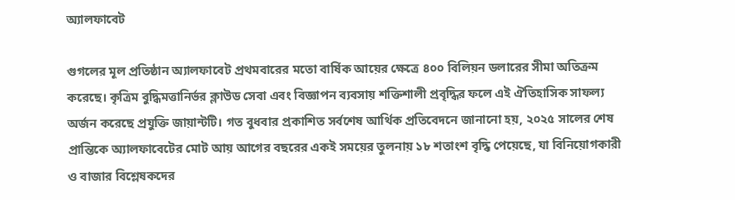অ্যালফাবেট

গুগলের মূল প্রতিষ্ঠান অ্যালফাবেট প্রথমবারের মতো বার্ষিক আয়ের ক্ষেত্রে ৪০০ বিলিয়ন ডলারের সীমা অতিক্রম করেছে। কৃত্রিম বুদ্ধিমত্তানির্ভর ক্লাউড সেবা এবং বিজ্ঞাপন ব্যবসায় শক্তিশালী প্রবৃদ্ধির ফলে এই ঐতিহাসিক সাফল্য অর্জন করেছে প্রযুক্তি জায়ান্টটি। গত বুধবার প্রকাশিত সর্বশেষ আর্থিক প্রতিবেদনে জানানো হয়, ২০২৫ সালের শেষ প্রান্তিকে অ্যালফাবেটের মোট আয় আগের বছরের একই সময়ের তুলনায় ১৮ শতাংশ বৃদ্ধি পেয়েছে, যা বিনিয়োগকারী ও বাজার বিশ্লেষকদের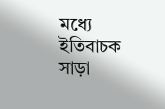মধ্যে ইতিবাচক সাড়া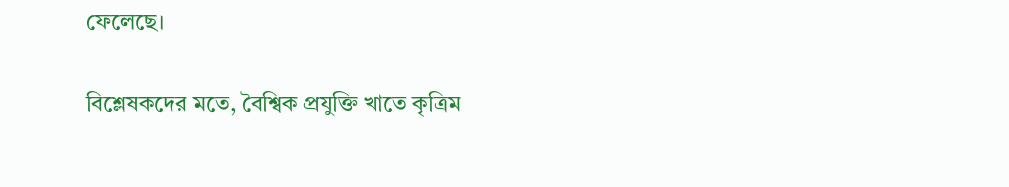ফেলেছে।

বিশ্লেষকদের মতে, বৈশ্বিক প্রযুক্তি খাতে কৃত্রিম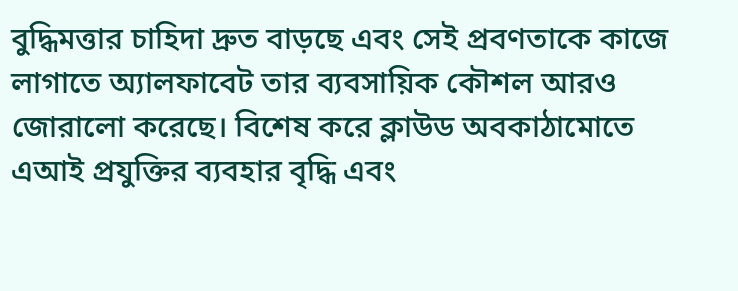বুদ্ধিমত্তার চাহিদা দ্রুত বাড়ছে এবং সেই প্রবণতাকে কাজে লাগাতে অ্যালফাবেট তার ব্যবসায়িক কৌশল আরও জোরালো করেছে। বিশেষ করে ক্লাউড অবকাঠামোতে এআই প্রযুক্তির ব্যবহার বৃদ্ধি এবং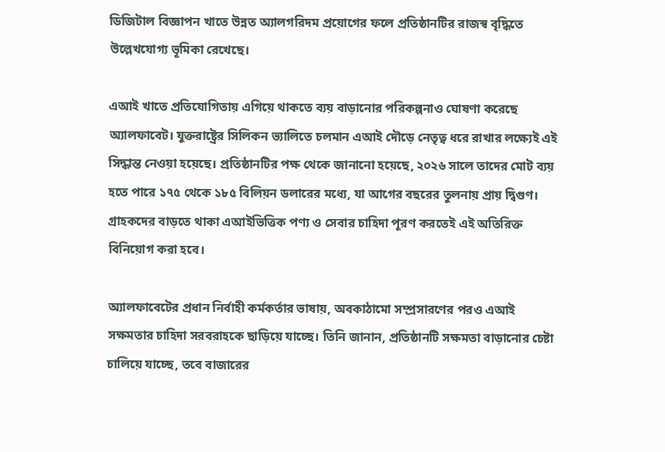ডিজিটাল বিজ্ঞাপন খাতে উন্নত অ্যালগরিদম প্রয়োগের ফলে প্রতিষ্ঠানটির রাজস্ব বৃদ্ধিতে উল্লেখযোগ্য ভূমিকা রেখেছে।

এআই খাতে প্রতিযোগিতায় এগিয়ে থাকতে ব্যয় বাড়ানোর পরিকল্পনাও ঘোষণা করেছে অ্যালফাবেট। যুক্তরাষ্ট্রের সিলিকন ভ্যালিতে চলমান এআই দৌড়ে নেতৃত্ব ধরে রাখার লক্ষ্যেই এই সিদ্ধান্ত নেওয়া হয়েছে। প্রতিষ্ঠানটির পক্ষ থেকে জানানো হয়েছে, ২০২৬ সালে তাদের মোট ব্যয় হতে পারে ১৭৫ থেকে ১৮৫ বিলিয়ন ডলারের মধ্যে, যা আগের বছরের তুলনায় প্রায় দ্বিগুণ। গ্রাহকদের বাড়তে থাকা এআইভিত্তিক পণ্য ও সেবার চাহিদা পূরণ করতেই এই অতিরিক্ত বিনিয়োগ করা হবে।

অ্যালফাবেটের প্রধান নির্বাহী কর্মকর্তার ভাষায়, অবকাঠামো সম্প্রসারণের পরও এআই সক্ষমতার চাহিদা সরবরাহকে ছাড়িয়ে যাচ্ছে। তিনি জানান, প্রতিষ্ঠানটি সক্ষমতা বাড়ানোর চেষ্টা চালিয়ে যাচ্ছে, তবে বাজারের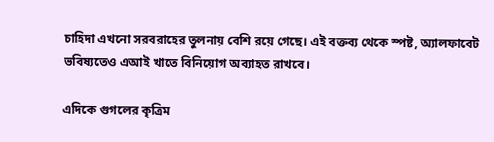চাহিদা এখনো সরবরাহের তুলনায় বেশি রয়ে গেছে। এই বক্তব্য থেকে স্পষ্ট, অ্যালফাবেট ভবিষ্যতেও এআই খাতে বিনিয়োগ অব্যাহত রাখবে।

এদিকে গুগলের কৃত্রিম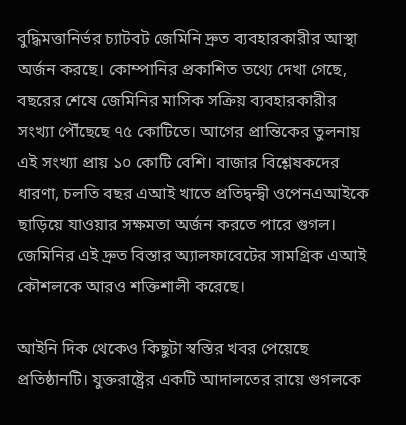বুদ্ধিমত্তানির্ভর চ্যাটবট জেমিনি দ্রুত ব্যবহারকারীর আস্থা অর্জন করছে। কোম্পানির প্রকাশিত তথ্যে দেখা গেছে, বছরের শেষে জেমিনির মাসিক সক্রিয় ব্যবহারকারীর সংখ্যা পৌঁছেছে ৭৫ কোটিতে। আগের প্রান্তিকের তুলনায় এই সংখ্যা প্রায় ১০ কোটি বেশি। বাজার বিশ্লেষকদের ধারণা, চলতি বছর এআই খাতে প্রতিদ্বন্দ্বী ওপেনএআইকে ছাড়িয়ে যাওয়ার সক্ষমতা অর্জন করতে পারে গুগল। জেমিনির এই দ্রুত বিস্তার অ্যালফাবেটের সামগ্রিক এআই কৌশলকে আরও শক্তিশালী করেছে।

আইনি দিক থেকেও কিছুটা স্বস্তির খবর পেয়েছে প্রতিষ্ঠানটি। যুক্তরাষ্ট্রের একটি আদালতের রায়ে গুগলকে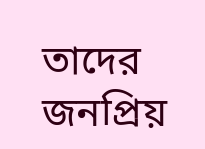তাদের জনপ্রিয়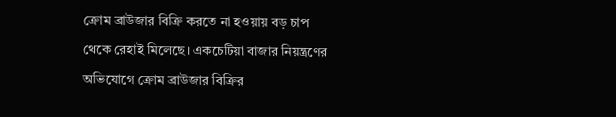ক্রোম ব্রাউজার বিক্রি করতে না হওয়ায় বড় চাপ থেকে রেহাই মিলেছে। একচেটিয়া বাজার নিয়ন্ত্রণের অভিযোগে ক্রোম ব্রাউজার বিক্রির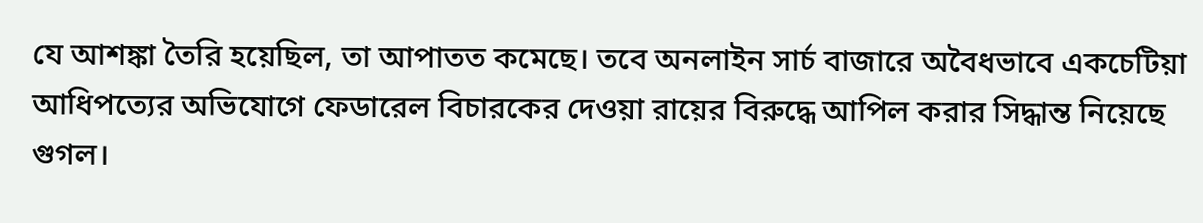যে আশঙ্কা তৈরি হয়েছিল, তা আপাতত কমেছে। তবে অনলাইন সার্চ বাজারে অবৈধভাবে একচেটিয়া আধিপত্যের অভিযোগে ফেডারেল বিচারকের দেওয়া রায়ের বিরুদ্ধে আপিল করার সিদ্ধান্ত নিয়েছে গুগল।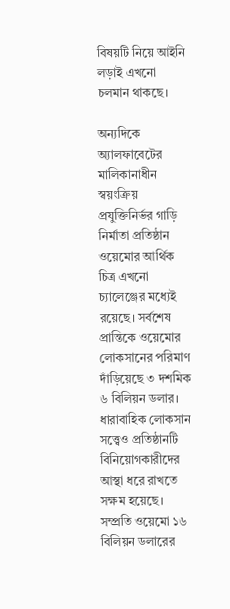বিষয়টি নিয়ে আইনি লড়াই এখনো চলমান থাকছে।

অন্যদিকে অ্যালফাবেটের মালিকানাধীন স্বয়ংক্রিয় প্রযুক্তিনির্ভর গাড়ি নির্মাতা প্রতিষ্ঠান ওয়েমোর আর্থিক চিত্র এখনো চ্যালেঞ্জের মধ্যেই রয়েছে। সর্বশেষ প্রান্তিকে ওয়েমোর লোকসানের পরিমাণ দাঁড়িয়েছে ৩ দশমিক ৬ বিলিয়ন ডলার। ধারাবাহিক লোকসান সত্ত্বেও প্রতিষ্ঠানটি বিনিয়োগকারীদের আস্থা ধরে রাখতে সক্ষম হয়েছে। সম্প্রতি ওয়েমো ১৬ বিলিয়ন ডলারের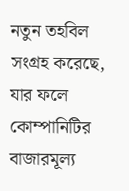নতুন তহবিল সংগ্রহ করেছে, যার ফলে কোম্পানিটির বাজারমূল্য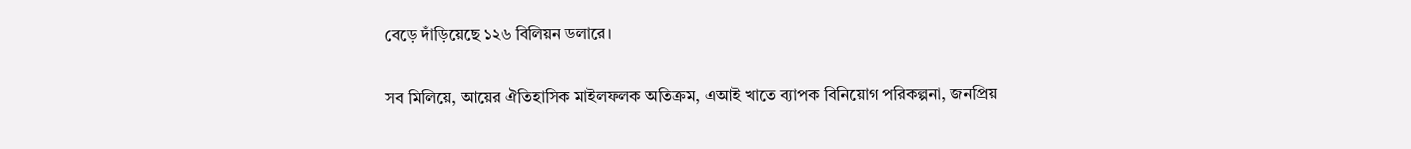বেড়ে দাঁড়িয়েছে ১২৬ বিলিয়ন ডলারে।

সব মিলিয়ে, আয়ের ঐতিহাসিক মাইলফলক অতিক্রম, এআই খাতে ব্যাপক বিনিয়োগ পরিকল্পনা, জনপ্রিয়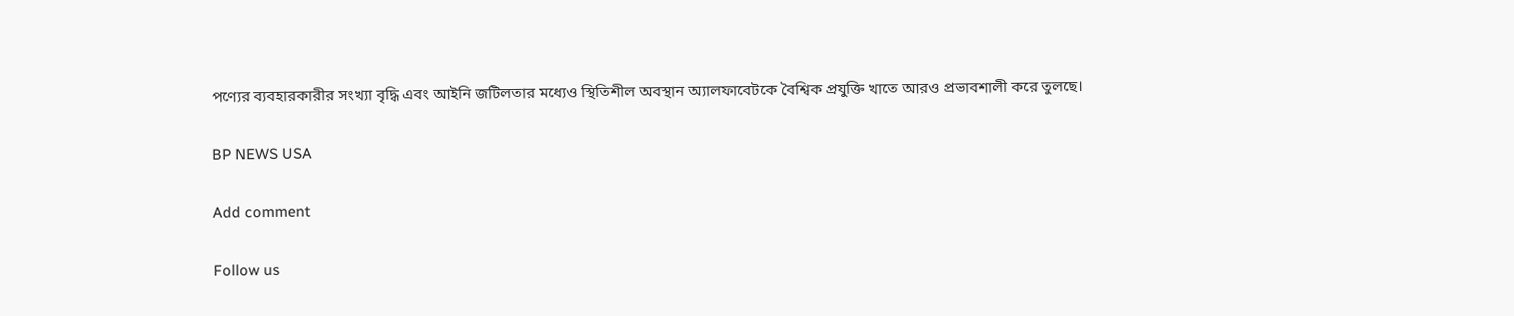পণ্যের ব্যবহারকারীর সংখ্যা বৃদ্ধি এবং আইনি জটিলতার মধ্যেও স্থিতিশীল অবস্থান অ্যালফাবেটকে বৈশ্বিক প্রযুক্তি খাতে আরও প্রভাবশালী করে তুলছে।

BP NEWS USA

Add comment

Follow us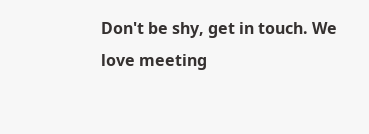Don't be shy, get in touch. We love meeting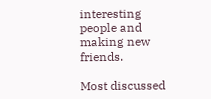interesting people and making new friends.

Most discussed